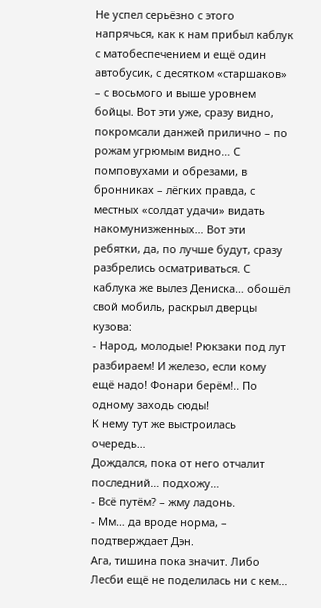Не успел серьёзно с этого напрячься, как к нам прибыл каблук с матобеспечением и ещё один автобусик, с десятком «старшаков» – с восьмого и выше уровнем бойцы. Вот эти уже, сразу видно, покромсали данжей прилично – по рожам угрюмым видно… С помповухами и обрезами, в бронниках – лёгких правда, с местных «солдат удачи» видать накомунизженных… Вот эти ребятки, да, по лучше будут, сразу разбрелись осматриваться. С каблука же вылез Дениска… обошёл свой мобиль, раскрыл дверцы кузова:
- Народ, молодые! Рюкзаки под лут разбираем! И железо, если кому ещё надо! Фонари берём!.. По одному заходь сюды!
К нему тут же выстроилась очередь…
Дождался, пока от него отчалит последний… подхожу…
- Всё путём? – жму ладонь.
- Мм… да вроде норма, – подтверждает Дэн.
Ага, тишина пока значит. Либо Лесби ещё не поделилась ни с кем…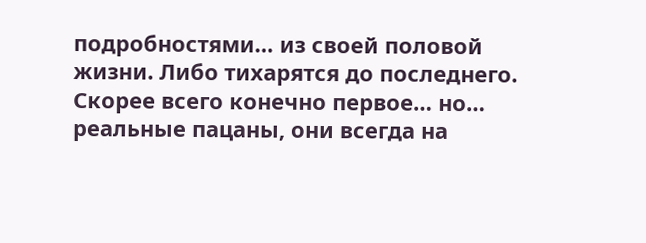подробностями… из своей половой жизни. Либо тихарятся до последнего. Скорее всего конечно первое… но… реальные пацаны, они всегда на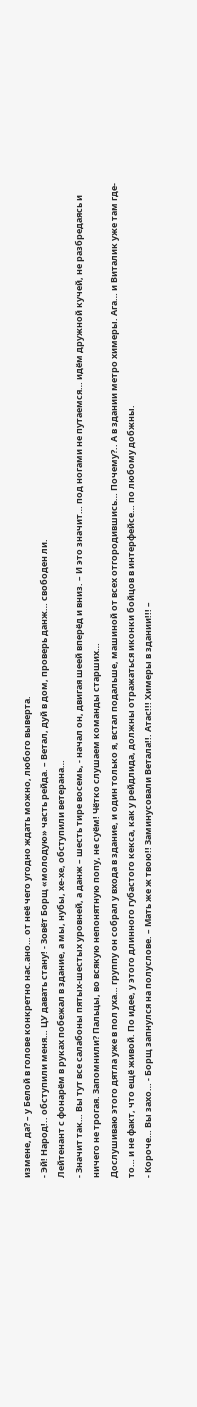измене, да? – у Белой в голове конкретно нас.ано… от неё чего угодно ждать можно, любого выверта.
- Эй! Народ!.. обступили меня… ЦУ давать стану! - Зовёт Борщ «молодую» часть рейда. – Ветал, дуй в дом, проверь данж… свободен ли.
Лейтенант с фонарём в руках побежал в здание, а мы, нубы, хе-хе, обступили ветерана…
- Значит так… Вы тут все салабоны пятых-шестых уровней, а данж – шесть тире восемь, - начал он, двигая шеей вперёд и вниз. – И это значит… под ногами не путаемся… идём дружной кучей, не разбредаясь и ничего не трогая. Запомнили? Пальцы, во всякую непонятную попу, не суём! Чётко слушаем команды старших…
Дослушиваю этого дятла уже в пол уха… группу он собрал у входа в здание, и один только я, встал подальше, машиной от всех отгородившись… Почему?.. А в здании метро химеры. Ага… и Виталик уже там где-то… и не факт, что ещё живой. По идее, у этого длинного губастого кекса, как у рейдлида, должны отражаться иконки бойцов в интерфейсе… по любому добжны.
- Короче… Вы захо… - Борщ запнулся на полуслове. – Мать же ж твою!! Заминусовали Ветала!!. Атас!!! Химеры в здании!!! –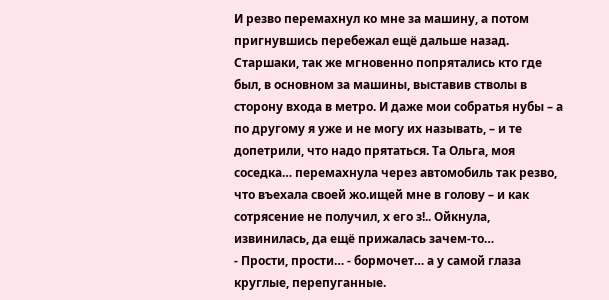И резво перемахнул ко мне за машину, а потом пригнувшись перебежал ещё дальше назад. Старшаки, так же мгновенно попрятались кто где был, в основном за машины, выставив стволы в сторону входа в метро. И даже мои собратья нубы – а по другому я уже и не могу их называть, – и те допетрили, что надо прятаться. Та Ольга, моя соседка… перемахнула через автомобиль так резво, что въехала своей жо.ищей мне в голову – и как сотрясение не получил, х его з!.. Ойкнула, извинилась, да ещё прижалась зачем-то…
- Прости, прости… - бормочет… а у самой глаза круглые, перепуганные.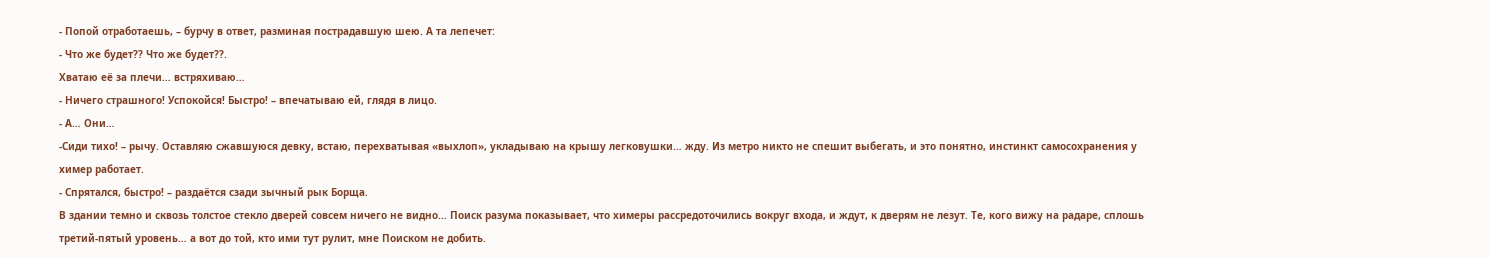- Попой отработаешь, – бурчу в ответ, разминая пострадавшую шею. А та лепечет:
- Что же будет?? Что же будет??.
Хватаю её за плечи… встряхиваю…
- Ничего страшного! Успокойся! Быстро! – впечатываю ей, глядя в лицо.
- А… Они…
-Сиди тихо! – рычу. Оставляю сжавшуюся девку, встаю, перехватывая «выхлоп», укладываю на крышу легковушки… жду. Из метро никто не спешит выбегать, и это понятно, инстинкт самосохранения у химер работает.
- Спрятался, быстро! – раздаётся сзади зычный рык Борща.
В здании темно и сквозь толстое стекло дверей совсем ничего не видно… Поиск разума показывает, что химеры рассредоточились вокруг входа, и ждут, к дверям не лезут. Те, кого вижу на радаре, сплошь третий-пятый уровень… а вот до той, кто ими тут рулит, мне Поиском не добить.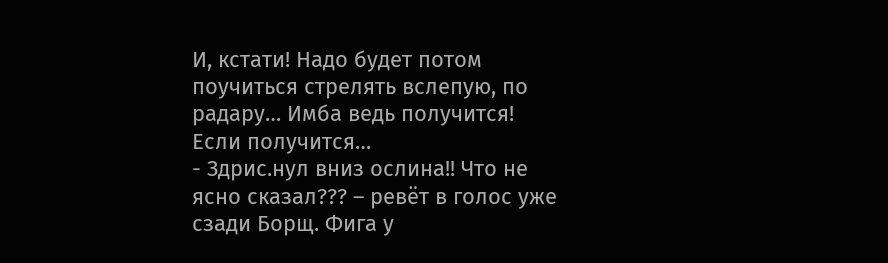И, кстати! Надо будет потом поучиться стрелять вслепую, по радару… Имба ведь получится! Если получится…
- Здрис.нул вниз ослина!! Что не ясно сказал??? – ревёт в голос уже сзади Борщ. Фига у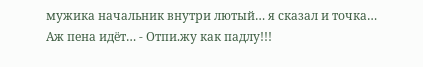мужика начальник внутри лютый… я сказал и точка… Аж пена идёт… - Отпи.жу как падлу!!!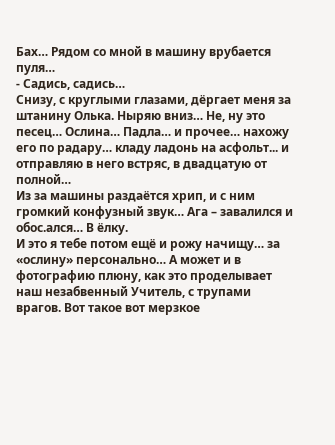Бах… Рядом со мной в машину врубается пуля…
- Садись, садись…
Снизу, с круглыми глазами, дёргает меня за штанину Олька. Ныряю вниз… Не, ну это песец… Ослина… Падла… и прочее… нахожу его по радару… кладу ладонь на асфольт... и отправляю в него встряс, в двадцатую от полной…
Из за машины раздаётся хрип, и с ним громкий конфузный звук… Ага – завалился и обос.ался… В ёлку.
И это я тебе потом ещё и рожу начищу… за «ослину» персонально… А может и в фотографию плюну, как это проделывает наш незабвенный Учитель, с трупами врагов. Вот такое вот мерзкое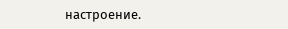настроение.